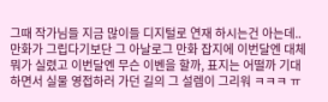그때 작가님들 지금 많이들 디지털로 연재 하시는건 아는데..
만화가 그립다기보단 그 아날로그 만화 잡지에 이번달엔 대체 뭐가 실렸고 이번달엔 무슨 이벤을 할까, 표지는 어떨까 기대하면서 실물 영접하러 가던 길의 그 설렘이 그리워 ㅋㅋㅋ ㅠ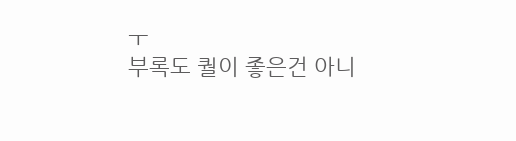ㅜ
부록도 퀄이 좋은건 아니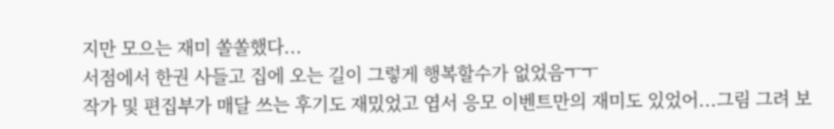지만 모으는 재미 쏠쏠했다...
서점에서 한권 사들고 집에 오는 길이 그렇게 행복할수가 없었음ㅜㅜ
작가 및 편집부가 매달 쓰는 후기도 재밌었고 엽서 응모 이벤트만의 재미도 있었어...그림 그려 보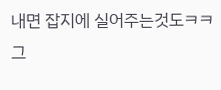내면 잡지에 실어주는것도ㅋㅋ 그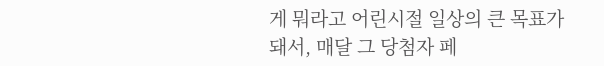게 뭐라고 어린시절 일상의 큰 목표가 돼서, 매달 그 당첨자 페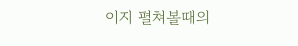이지 펼쳐볼때의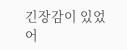긴장감이 있었어